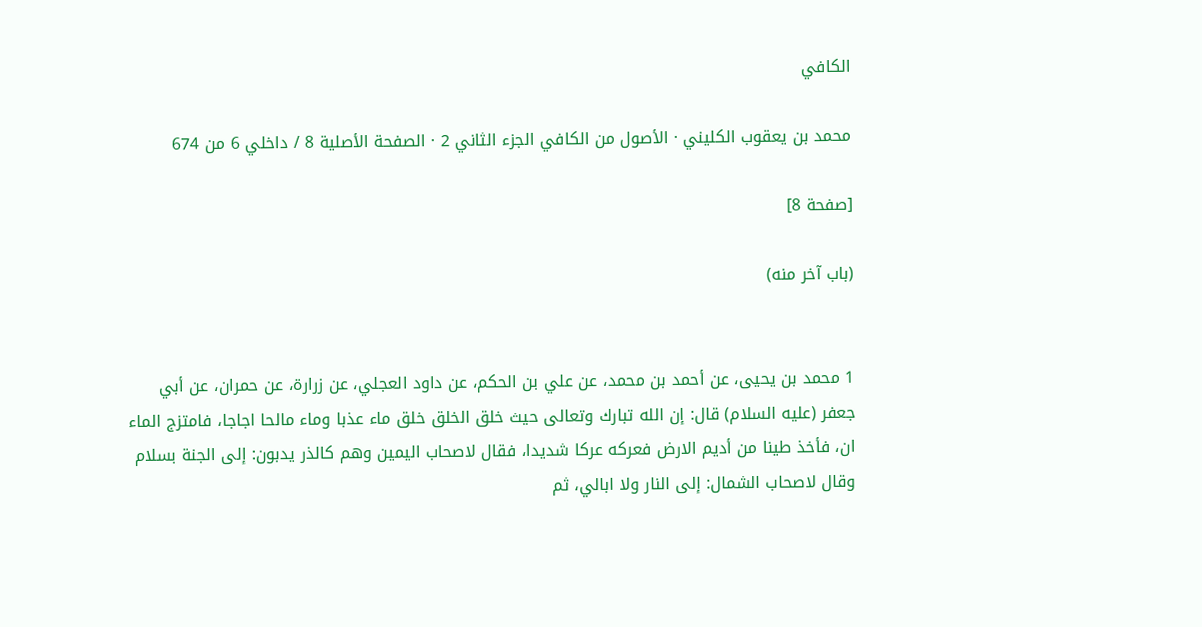الكافي

محمد بن يعقوب الكليني · الأصول من الكافي الجزء الثاني 2 · الصفحة الأصلية 8 / داخلي 6 من 674

[صفحة 8]

(باب آخر منه)


1 محمد بن يحيى، عن أحمد بن محمد، عن علي بن الحكم، عن داود العجلي، عن زرارة، عن حمران، عن أبي جعفر (عليه السلام) قال: إن الله تبارك وتعالى حيث خلق الخلق خلق ماء عذبا وماء مالحا اجاجا، فامتزج الماء ان، فأخذ طينا من أديم الارض فعركه عركا شديدا، فقال لاصحاب اليمين وهم كالذر يدبون: إلى الجنة بسلام وقال لاصحاب الشمال: إلى النار ولا ابالي، ثم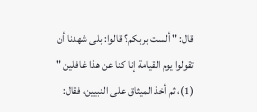قال: " ألست بربكم؟ قالوا: بلى شهدنا أن تقولوا يوم القيامة إنا كنا عن هذا غافلين " (1)، ثم أخذ الميثاق على النبيين، فقال: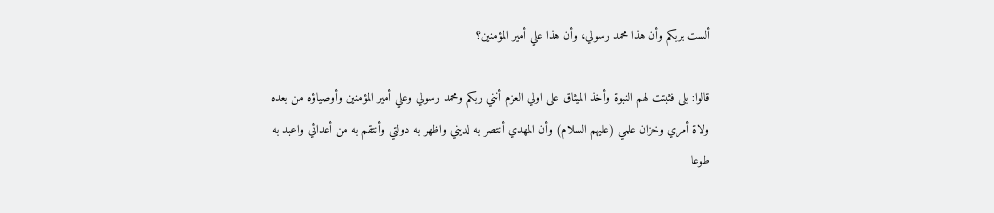ألست بربكم وأن هذا محمد رسولي، وأن هذا علي أمير المؤمنين؟

قالوا: بلى فثبتت لهم النبوة وأخذ الميثاق على اولي العزم أنني ربكم ومحمد رسولي وعلي أمير المؤمنين وأوصياؤه من بعده ولاة أمري وخزان علمي (عليهم السلام) وأن المهدي أنتصر به لديني واظهر به دولتي وأنتقم به من أعدائي واعبد به طوعا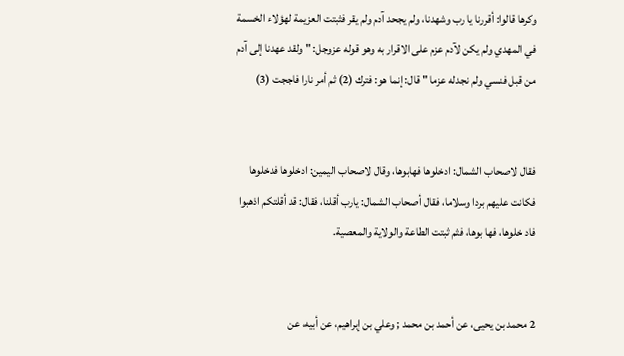وكرها قالوا: أقررنا يا رب وشهدنا، ولم يجحد آدم ولم يقر فثبتت العزيمة لهؤلاء الخسمة في المهدي ولم يكن لآدم عزم على الاقرار به وهو قوله عزوجل: " ولقد عهدنا إلى آدم من قبل فنسي ولم نجدله عزما " قال: إنما هو: فترك (2) ثم أمر نارا فاججت (3)


فقال لاصحاب الشمال: ادخلوها فهابوها، وقال لاصحاب اليمين: ادخلوها فدخلوها فكانت عليهم بردا وسلاما، فقال أصحاب الشمال: يارب أقلنا، فقال: قد أقلتكم اذهبوا فاد خلوها، فها بوها، فثم ثبتت الطاعة والولاية والمعصية.


2 محمد بن يحيى، عن أحمد بن محمد ; وعلي بن إبراهيم، عن أبيه، عن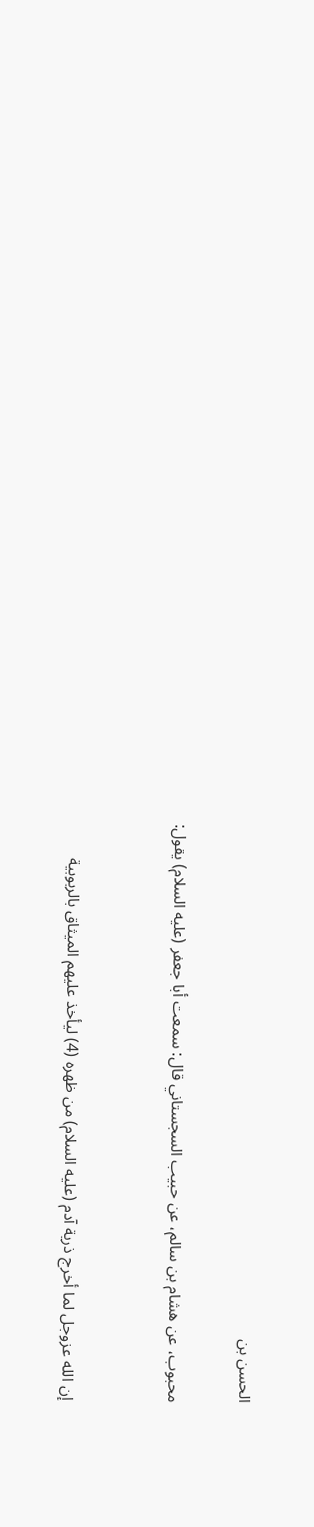الحسن بن

محبوب، عن هشام بن سالم، عن حبيب السجستاني قال: سمعت أبا جعفر (عليه السلام) يقول:


إن الله عزوجل لما أخرج ذرية آدم (عليه السلام) من ظهره (4) ليأخذ عليهم الميثاق بالربوبية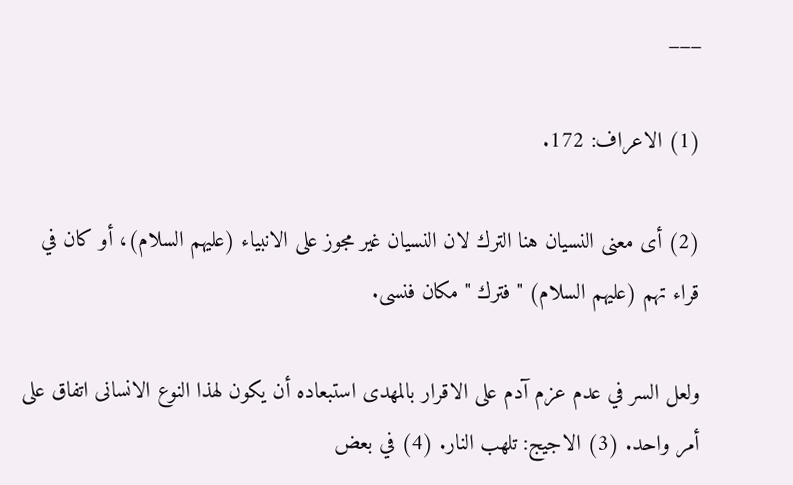___

(1) الاعراف: 172.

(2) أى معنى النسيان هنا الترك لان النسيان غير مجوز على الانبياء (عليهم السلام)، أو كان في قراء تهم (عليهم السلام) " فترك " مكان فنسى.

ولعل السر في عدم عزم آدم على الاقرار بالمهدى استبعاده أن يكون لهذا النوع الانسانى اتفاق على أمر واحد. (3) الاجيج: تلهب النار. (4) في بعض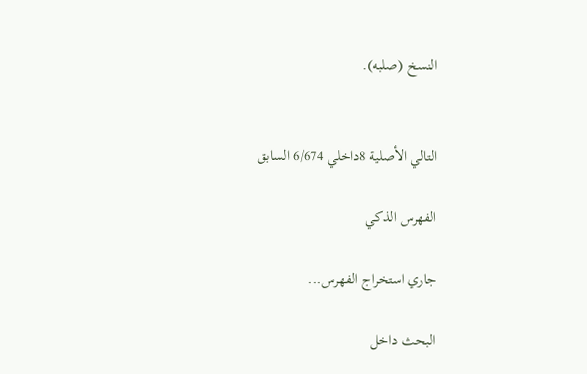النسخ (صلبه).


التالي الأصلية 8داخلي 6/674 السابق

الفهرس الذكي

جاري استخراج الفهرس...

البحث داخل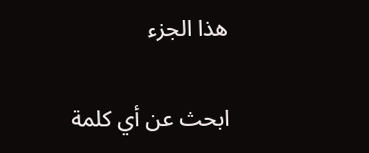هذا الجزء

ابحث عن أي كلمة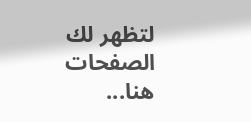لتظهر لك الصفحات هنا...